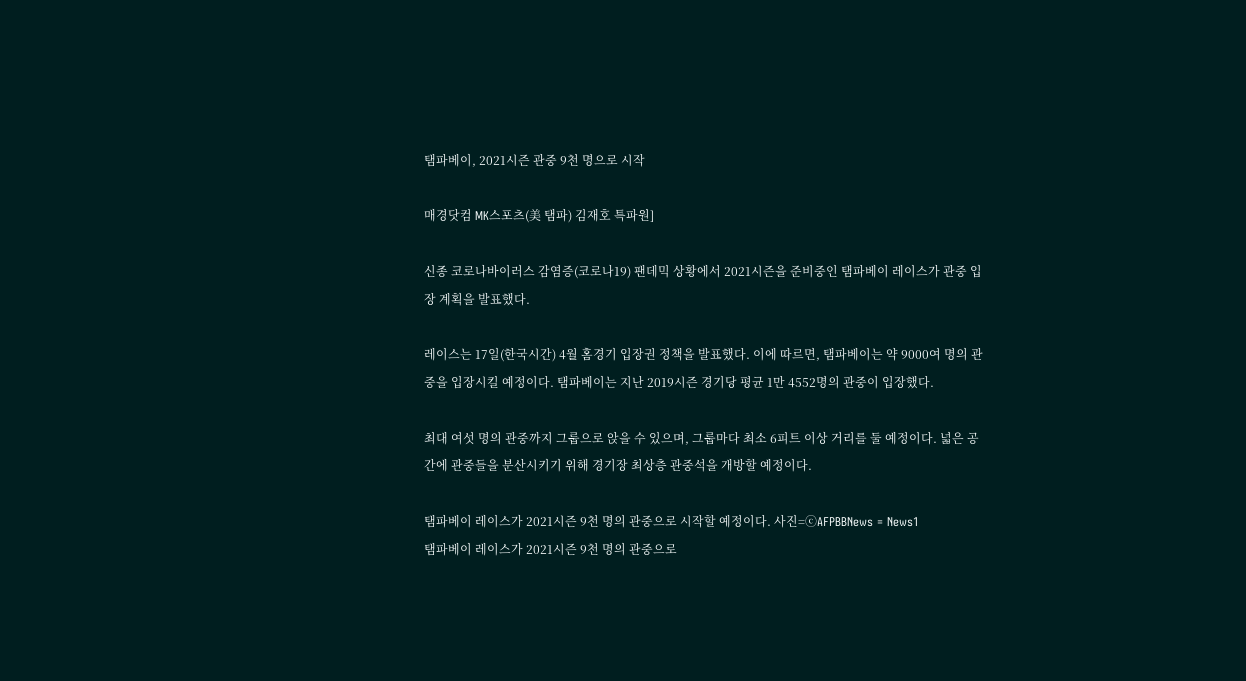탬파베이, 2021시즌 관중 9천 명으로 시작

매경닷컴 MK스포츠(美 탬파) 김재호 특파원]

신종 코로나바이러스 감염증(코로나19) 팬데믹 상황에서 2021시즌을 준비중인 탬파베이 레이스가 관중 입장 계획을 발표했다.

레이스는 17일(한국시간) 4월 홈경기 입장권 정책을 발표했다. 이에 따르면, 탬파베이는 약 9000여 명의 관중을 입장시킬 예정이다. 탬파베이는 지난 2019시즌 경기당 평균 1만 4552명의 관중이 입장했다.

최대 여섯 명의 관중까지 그룹으로 앉을 수 있으며, 그룹마다 최소 6피트 이상 거리를 둘 예정이다. 넓은 공간에 관중들을 분산시키기 위해 경기장 최상층 관중석을 개방할 예정이다.

탬파베이 레이스가 2021시즌 9천 명의 관중으로 시작할 예정이다. 사진=ⓒAFPBBNews = News1
탬파베이 레이스가 2021시즌 9천 명의 관중으로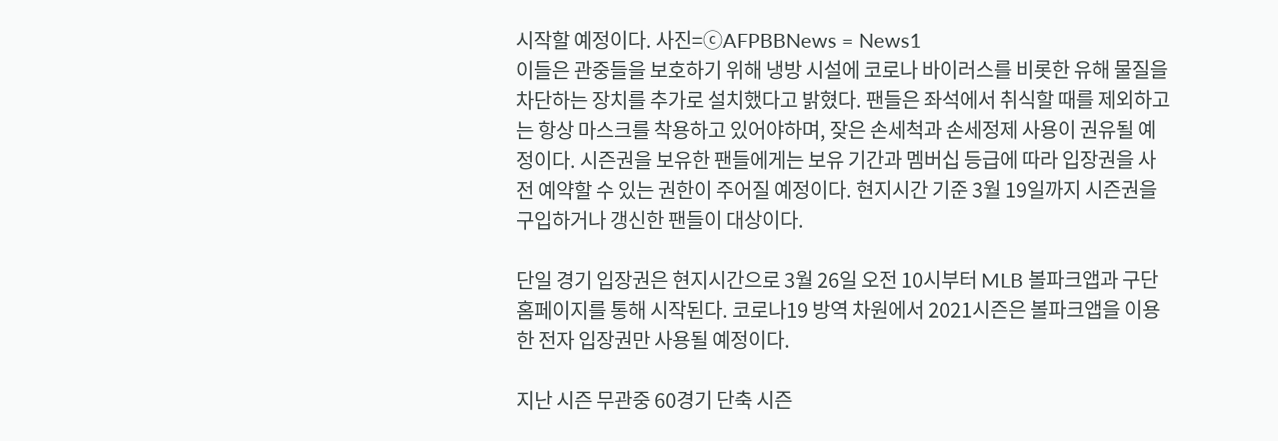시작할 예정이다. 사진=ⓒAFPBBNews = News1
이들은 관중들을 보호하기 위해 냉방 시설에 코로나 바이러스를 비롯한 유해 물질을 차단하는 장치를 추가로 설치했다고 밝혔다. 팬들은 좌석에서 취식할 때를 제외하고는 항상 마스크를 착용하고 있어야하며, 잦은 손세척과 손세정제 사용이 권유될 예정이다. 시즌권을 보유한 팬들에게는 보유 기간과 멤버십 등급에 따라 입장권을 사전 예약할 수 있는 권한이 주어질 예정이다. 현지시간 기준 3월 19일까지 시즌권을 구입하거나 갱신한 팬들이 대상이다.

단일 경기 입장권은 현지시간으로 3월 26일 오전 10시부터 MLB 볼파크앱과 구단 홈페이지를 통해 시작된다. 코로나19 방역 차원에서 2021시즌은 볼파크앱을 이용한 전자 입장권만 사용될 예정이다.

지난 시즌 무관중 60경기 단축 시즌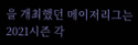을 개최했던 메이저리그는 2021시즌 각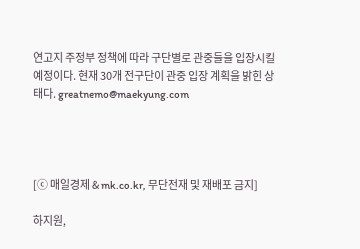연고지 주정부 정책에 따라 구단별로 관중들을 입장시킬 예정이다. 현재 30개 전구단이 관중 입장 계획을 밝힌 상태다. greatnemo@maekyung.com




[ⓒ 매일경제 & mk.co.kr, 무단전재 및 재배포 금지]

하지원,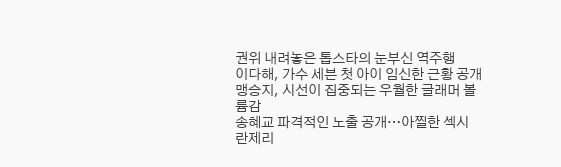권위 내려놓은 톱스타의 눈부신 역주행
이다해, 가수 세븐 첫 아이 임신한 근황 공개
맹승지, 시선이 집중되는 우월한 글래머 볼륨감
송혜교 파격적인 노출 공개…아찔한 섹시 란제리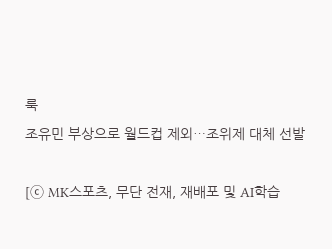룩
조유민 부상으로 월드컵 제외…조위제 대체 선발

[ⓒ MK스포츠, 무단 전재, 재배포 및 AI학습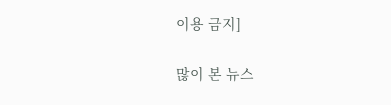이용 금지]

많이 본 뉴스